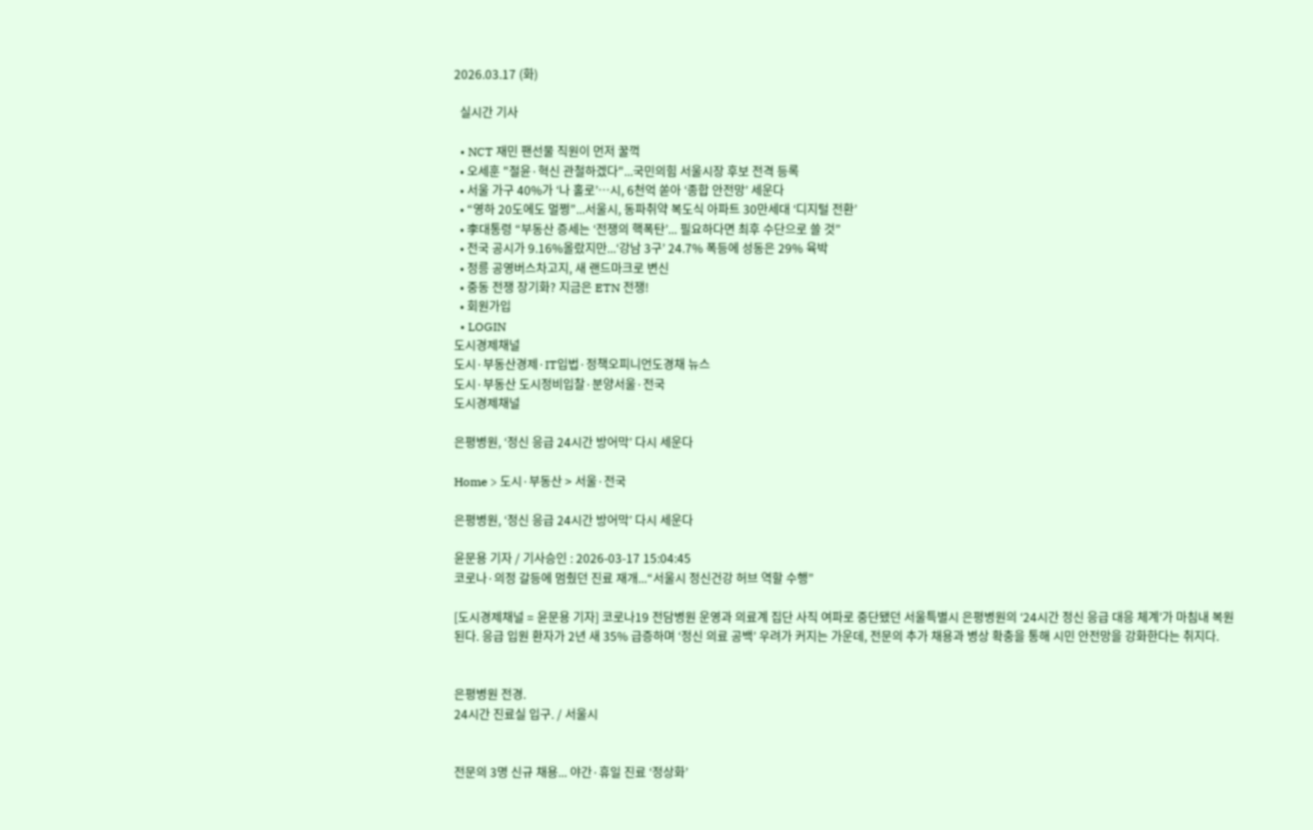2026.03.17 (화)

  실시간 기사

  • NCT 재민 팬선물 직원이 먼저 꿀꺽
  • 오세훈 "절윤·혁신 관철하겠다"...국민의힘 서울시장 후보 전격 등록
  • 서울 가구 40%가 ‘나 홀로’…시, 6천억 쏟아 ‘종합 안전망’ 세운다
  • “영하 20도에도 멀쩡”...서울시, 동파취약 복도식 아파트 30만세대 ‘디지털 전환’
  • 李대통령 “부동산 증세는 ‘전쟁의 핵폭탄’... 필요하다면 최후 수단으로 쓸 것”
  • 전국 공시가 9.16%올랐지만...‘강남 3구’ 24.7% 폭등에 성동은 29% 육박
  • 정릉 공영버스차고지, 새 랜드마크로 변신
  • 중동 전쟁 장기화? 지금은 ETN 전쟁!
  • 회원가입
  • LOGIN
도시경제채널
도시·부동산경제·IT입법·정책오피니언도경채 뉴스
도시·부동산 도시정비입찰·분양서울·전국
도시경제채널

은평병원, ‘정신 응급 24시간 방어막’ 다시 세운다

Home > 도시·부동산 > 서울·전국

은평병원, ‘정신 응급 24시간 방어막’ 다시 세운다

윤문용 기자 / 기사승인 : 2026-03-17 15:04:45
코로나·의정 갈등에 멈췄던 진료 재개...“서울시 정신건강 허브 역할 수행”

[도시경제채널 = 윤문용 기자] 코로나19 전담병원 운영과 의료계 집단 사직 여파로 중단됐던 서울특별시 은평병원의 ‘24시간 정신 응급 대응 체계’가 마침내 복원된다. 응급 입원 환자가 2년 새 35% 급증하며 ‘정신 의료 공백’ 우려가 커지는 가운데, 전문의 추가 채용과 병상 확충을 통해 시민 안전망을 강화한다는 취지다.


은평병원 전경.
24시간 진료실 입구. / 서울시


전문의 3명 신규 채용... 야간·휴일 진료 ‘정상화’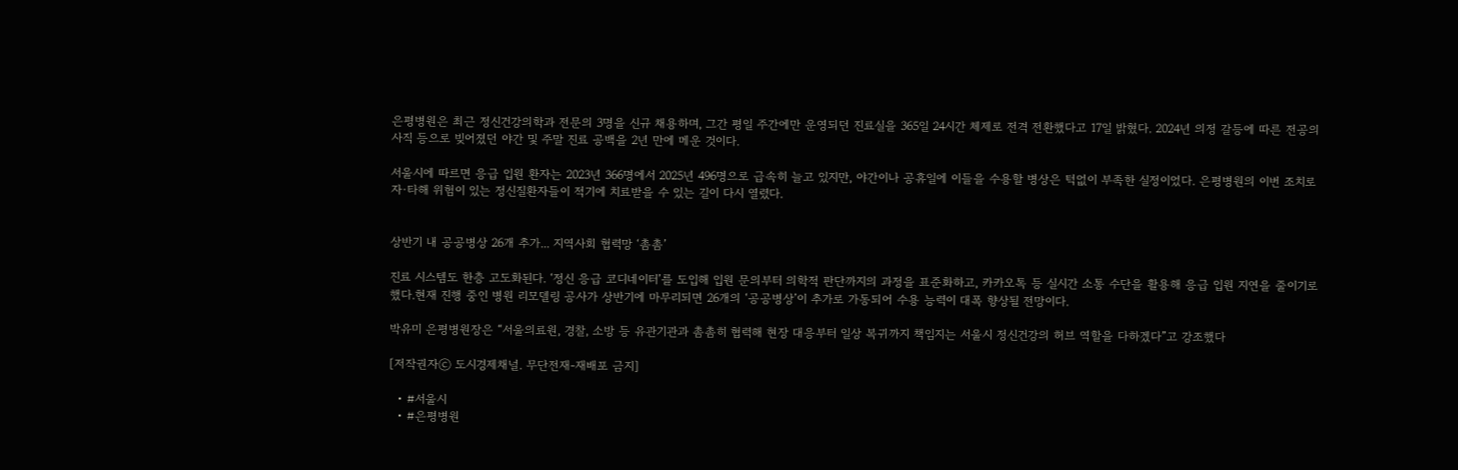은평병원은 최근 정신건강의학과 전문의 3명을 신규 채용하며, 그간 평일 주간에만 운영되던 진료실을 365일 24시간 체제로 전격 전환했다고 17일 밝혔다. 2024년 의정 갈등에 따른 전공의 사직 등으로 빚어졌던 야간 및 주말 진료 공백을 2년 만에 메운 것이다.

서울시에 따르면 응급 입원 환자는 2023년 366명에서 2025년 496명으로 급속히 늘고 있지만, 야간이나 공휴일에 이들을 수용할 병상은 턱없이 부족한 실정이었다. 은평병원의 이번 조치로 자·타해 위험이 있는 정신질환자들이 적기에 치료받을 수 있는 길이 다시 열렸다.


상반기 내 공공병상 26개 추가... 지역사회 협력망 ‘촘촘’

진료 시스템도 한층 고도화된다. ‘정신 응급 코디네이터’를 도입해 입원 문의부터 의학적 판단까지의 과정을 표준화하고, 카카오톡 등 실시간 소통 수단을 활용해 응급 입원 지연을 줄이기로 했다.현재 진행 중인 병원 리모델링 공사가 상반기에 마무리되면 26개의 ‘공공병상’이 추가로 가동되어 수용 능력이 대폭 향상될 전망이다.

박유미 은평병원장은 “서울의료원, 경찰, 소방 등 유관기관과 촘촘히 협력해 현장 대응부터 일상 복귀까지 책임지는 서울시 정신건강의 허브 역할을 다하겠다”고 강조했다

[저작권자ⓒ 도시경제채널. 무단전재-재배포 금지]

  • #서울시
  • #은평병원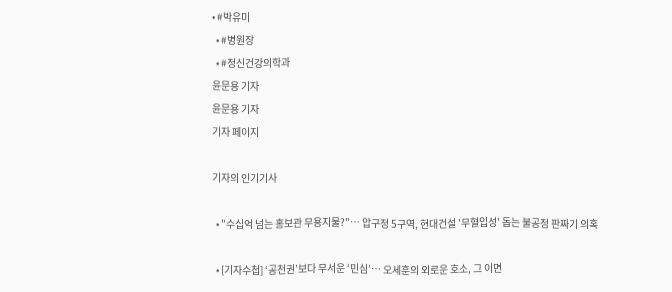• #박유미
  • #병원장
  • #정신건강의학과
윤문용 기자
윤문용 기자
기자 페이지

기자의 인기기사

  • "수십억 넘는 홍보관 무용지물?"… 압구정 5구역, 현대건설 '무혈입성' 돕는 불공정 판짜기 의혹

  • [기자수첩] ‘공천권’보다 무서운 ‘민심’… 오세훈의 외로운 호소, 그 이면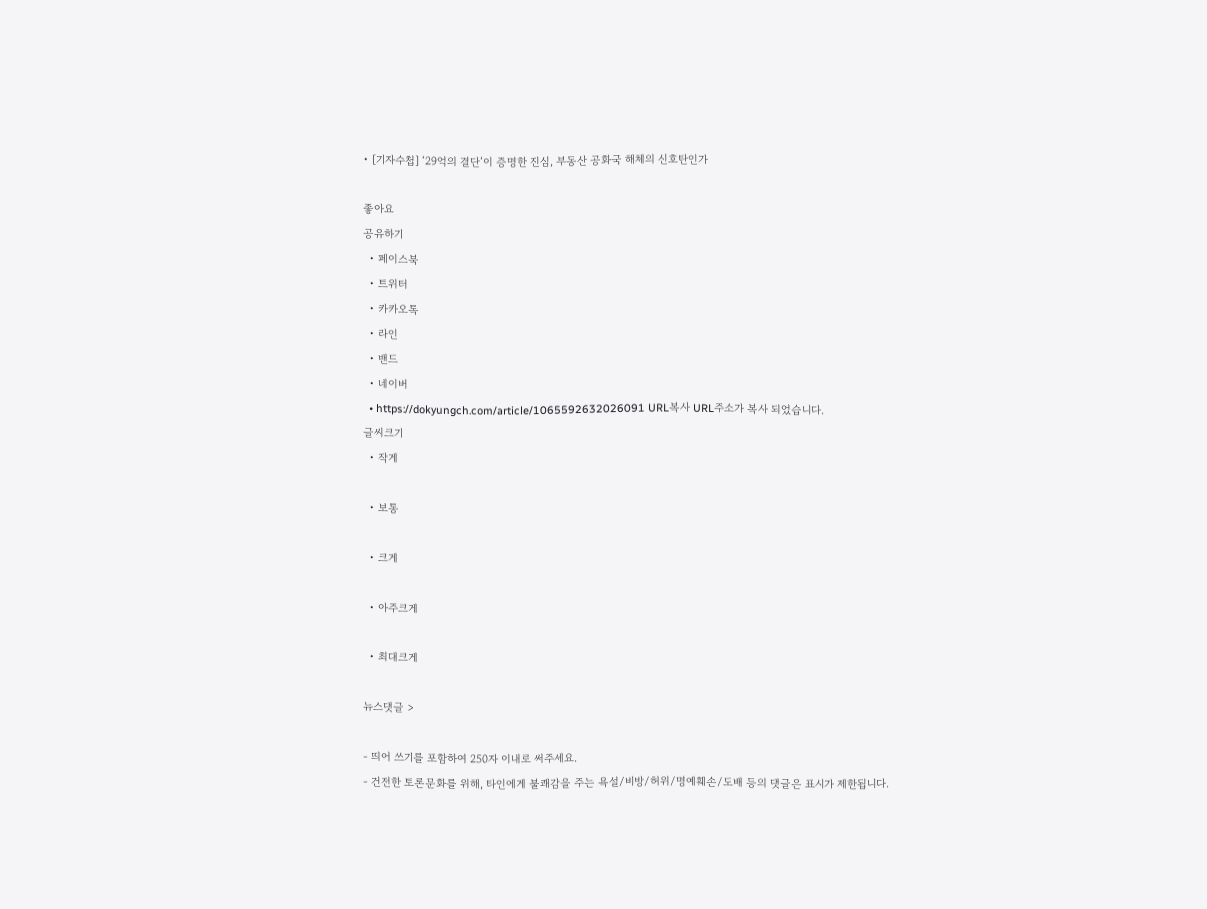• [기자수첩] ‘29억의 결단’이 증명한 진심, 부동산 공화국 해체의 신호탄인가

좋아요
공유하기
  • 페이스북
  • 트위터
  • 카카오톡
  • 라인
  • 밴드
  • 네이버
  • https://dokyungch.com/article/1065592632026091 URL복사 URL주소가 복사 되었습니다.
글씨크기
  • 작게

  • 보통

  • 크게

  • 아주크게

  • 최대크게

뉴스댓글 >

- 띄어 쓰기를 포함하여 250자 이내로 써주세요.
- 건전한 토론문화를 위해, 타인에게 불쾌감을 주는 욕설/비방/허위/명예훼손/도배 등의 댓글은 표시가 제한됩니다.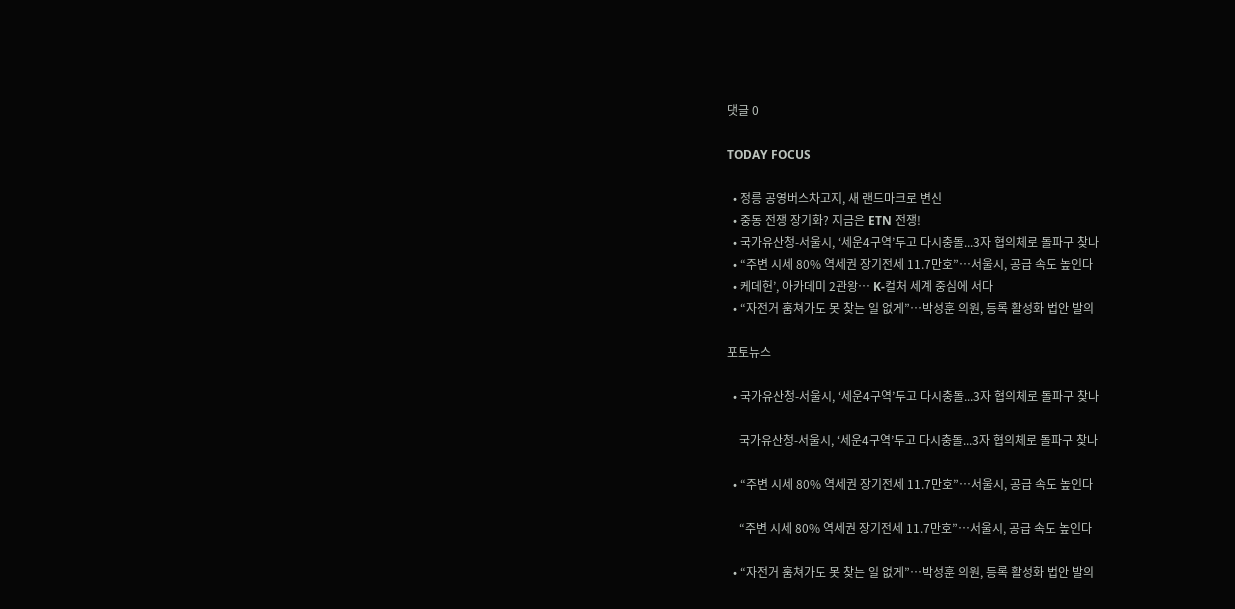댓글 0

TODAY FOCUS

  • 정릉 공영버스차고지, 새 랜드마크로 변신
  • 중동 전쟁 장기화? 지금은 ETN 전쟁!
  • 국가유산청-서울시, ‘세운4구역’두고 다시충돌...3자 협의체로 돌파구 찾나
  • “주변 시세 80% 역세권 장기전세 11.7만호”…서울시, 공급 속도 높인다
  • 케데헌’, 아카데미 2관왕… K-컬처 세계 중심에 서다
  • “자전거 훔쳐가도 못 찾는 일 없게”…박성훈 의원, 등록 활성화 법안 발의

포토뉴스

  • 국가유산청-서울시, ‘세운4구역’두고 다시충돌...3자 협의체로 돌파구 찾나

    국가유산청-서울시, ‘세운4구역’두고 다시충돌...3자 협의체로 돌파구 찾나

  • “주변 시세 80% 역세권 장기전세 11.7만호”…서울시, 공급 속도 높인다

    “주변 시세 80% 역세권 장기전세 11.7만호”…서울시, 공급 속도 높인다

  • “자전거 훔쳐가도 못 찾는 일 없게”…박성훈 의원, 등록 활성화 법안 발의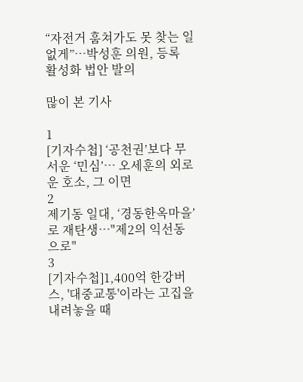“자전거 훔쳐가도 못 찾는 일 없게”…박성훈 의원, 등록 활성화 법안 발의

많이 본 기사

1
[기자수첩] ‘공천권’보다 무서운 ‘민심’… 오세훈의 외로운 호소, 그 이면
2
제기동 일대, ‘경동한옥마을’로 재탄생…"제2의 익선동으로"
3
[기자수첩]1,400억 한강버스, '대중교통'이라는 고집을 내려놓을 때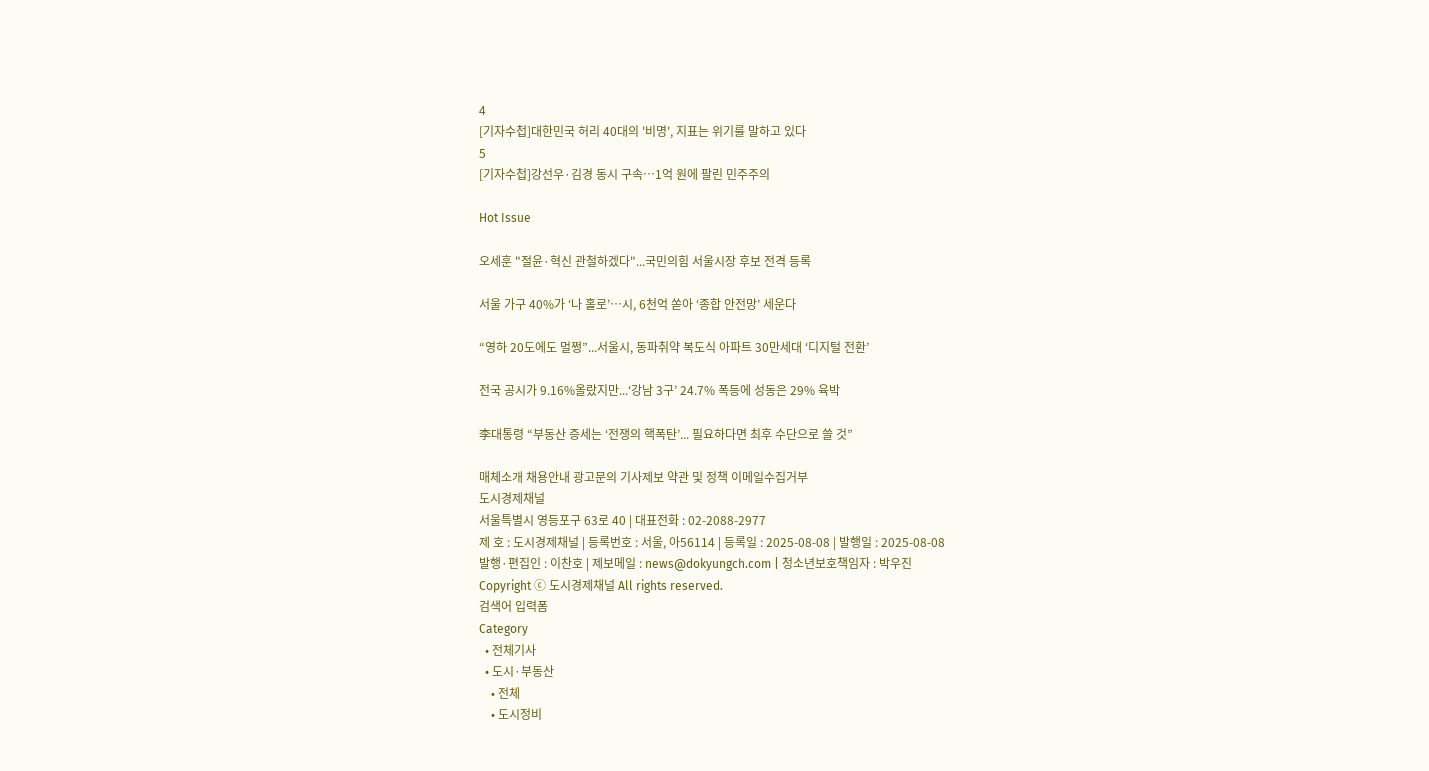4
[기자수첩]대한민국 허리 40대의 '비명', 지표는 위기를 말하고 있다
5
[기자수첩]강선우·김경 동시 구속…1억 원에 팔린 민주주의

Hot Issue

오세훈 "절윤·혁신 관철하겠다"...국민의힘 서울시장 후보 전격 등록

서울 가구 40%가 ‘나 홀로’…시, 6천억 쏟아 ‘종합 안전망’ 세운다

“영하 20도에도 멀쩡”...서울시, 동파취약 복도식 아파트 30만세대 ‘디지털 전환’

전국 공시가 9.16%올랐지만...‘강남 3구’ 24.7% 폭등에 성동은 29% 육박

李대통령 “부동산 증세는 ‘전쟁의 핵폭탄’... 필요하다면 최후 수단으로 쓸 것”

매체소개 채용안내 광고문의 기사제보 약관 및 정책 이메일수집거부
도시경제채널
서울특별시 영등포구 63로 40 | 대표전화 : 02-2088-2977
제 호 : 도시경제채널 | 등록번호 : 서울, 아56114 | 등록일 : 2025-08-08 | 발행일 : 2025-08-08
발행·편집인 : 이찬호 | 제보메일 : news@dokyungch.com | 청소년보호책임자 : 박우진
Copyright ⓒ 도시경제채널 All rights reserved.
검색어 입력폼
Category
  • 전체기사
  • 도시·부동산
    • 전체
    • 도시정비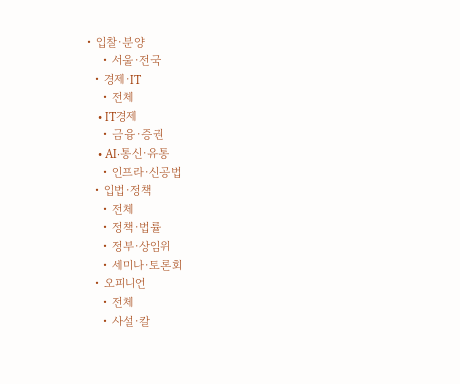• 입찰·분양
    • 서울·전국
  • 경제·IT
    • 전체
    • IT경제
    • 금융·증권
    • AI·통신·유통
    • 인프라·신공법
  • 입법·정책
    • 전체
    • 정책·법률
    • 정부·상임위
    • 세미나·토론회
  • 오피니언
    • 전체
    • 사설·칼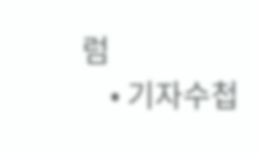럼
    • 기자수첩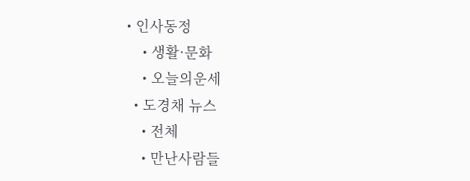• 인사동정
    • 생활·문화
    • 오늘의운세
  • 도경채 뉴스
    • 전체
    • 만난사람들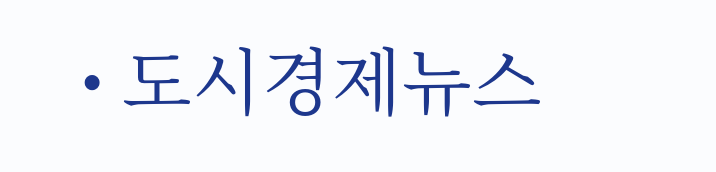• 도시경제뉴스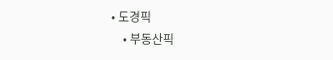• 도경픽
    • 부동산픽